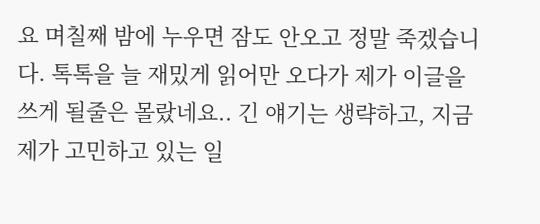요 며칠째 밤에 누우면 잠도 안오고 정말 죽겠습니다. 톡톡을 늘 재밌게 읽어만 오다가 제가 이글을 쓰게 될줄은 몰랐네요.. 긴 얘기는 생략하고, 지금 제가 고민하고 있는 일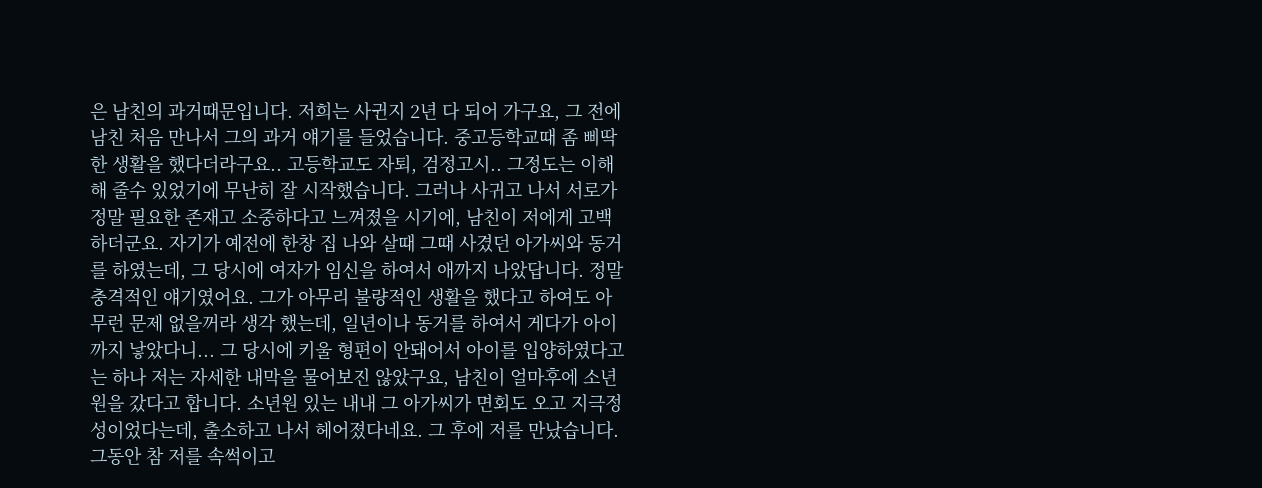은 남친의 과거때문입니다. 저희는 사귄지 2년 다 되어 가구요, 그 전에 남친 처음 만나서 그의 과거 얘기를 들었습니다. 중고등학교때 좀 삐딱한 생활을 했다더라구요.. 고등학교도 자퇴, 검정고시.. 그정도는 이해해 줄수 있었기에 무난히 잘 시작했습니다. 그러나 사귀고 나서 서로가 정말 필요한 존재고 소중하다고 느껴졌을 시기에, 남친이 저에게 고백하더군요. 자기가 예전에 한창 집 나와 살때 그때 사겼던 아가씨와 동거를 하였는데, 그 당시에 여자가 임신을 하여서 애까지 나았답니다. 정말 충격적인 얘기였어요. 그가 아무리 불량적인 생활을 했다고 하여도 아무런 문제 없을꺼라 생각 했는데, 일년이나 동거를 하여서 게다가 아이까지 낳았다니... 그 당시에 키울 형편이 안돼어서 아이를 입양하였다고는 하나 저는 자세한 내막을 물어보진 않았구요, 남친이 얼마후에 소년원을 갔다고 합니다. 소년원 있는 내내 그 아가씨가 면회도 오고 지극정성이었다는데, 출소하고 나서 헤어졌다네요. 그 후에 저를 만났습니다. 그동안 참 저를 속썩이고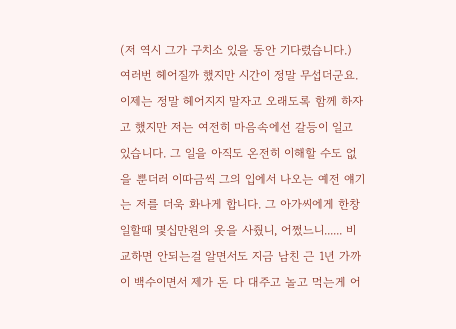(저 역시 그가 구치소 있을 동안 기다렸습니다.) 여러번 헤어질까 했지만 시간이 정말 무섭더군요. 이제는 정말 헤어지지 말자고 오래도록 함께 하자고 했지만 저는 여전히 마음속에선 갈등이 일고 있습니다. 그 일을 아직도 온전히 이해할 수도 없을 뿐더러 이따금씩 그의 입에서 나오는 예전 얘기는 저를 더욱 화나게 합니다. 그 아가씨에게 한창 일할때 몇십만원의 옷을 사줬니, 어쩠느니...... 비교하면 안되는걸 알면서도 지금 남친 근 1년 가까이 백수이면서 제가 돈 다 대주고 놀고 먹는게 어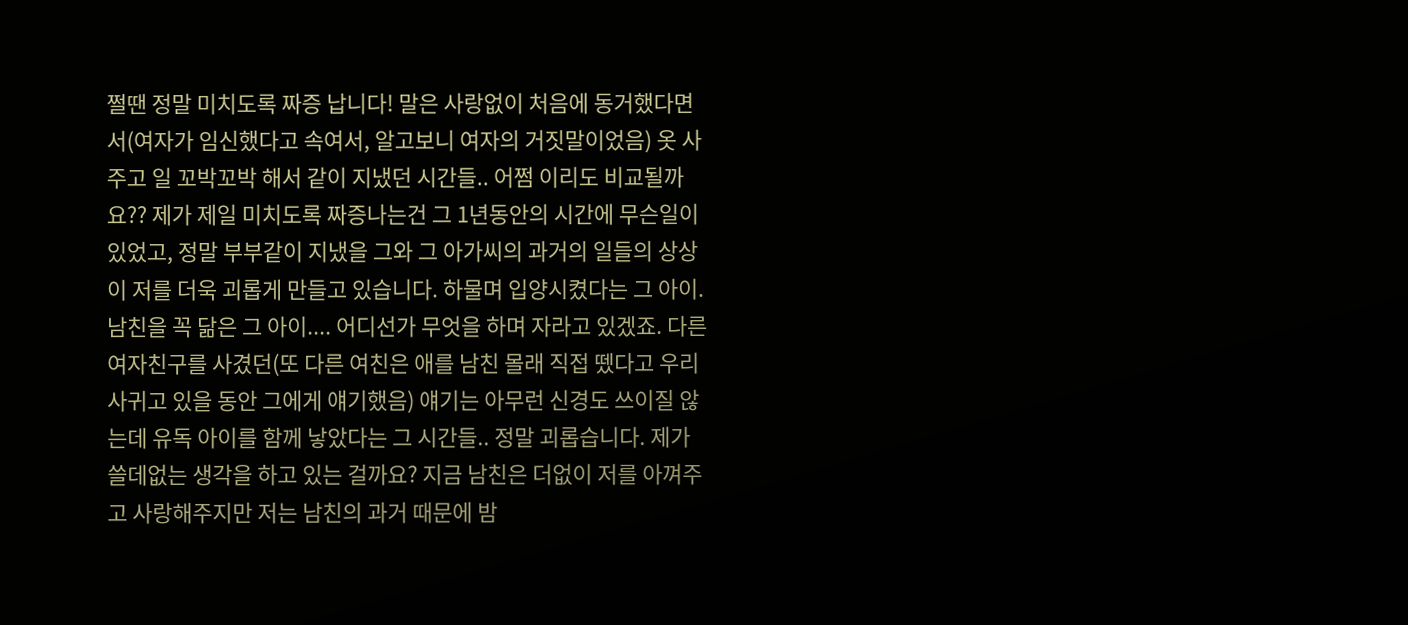쩔땐 정말 미치도록 짜증 납니다! 말은 사랑없이 처음에 동거했다면서(여자가 임신했다고 속여서, 알고보니 여자의 거짓말이었음) 옷 사주고 일 꼬박꼬박 해서 같이 지냈던 시간들.. 어쩜 이리도 비교될까요?? 제가 제일 미치도록 짜증나는건 그 1년동안의 시간에 무슨일이 있었고, 정말 부부같이 지냈을 그와 그 아가씨의 과거의 일들의 상상이 저를 더욱 괴롭게 만들고 있습니다. 하물며 입양시켰다는 그 아이. 남친을 꼭 닮은 그 아이.... 어디선가 무엇을 하며 자라고 있겠죠. 다른 여자친구를 사겼던(또 다른 여친은 애를 남친 몰래 직접 뗐다고 우리 사귀고 있을 동안 그에게 얘기했음) 얘기는 아무런 신경도 쓰이질 않는데 유독 아이를 함께 낳았다는 그 시간들.. 정말 괴롭습니다. 제가 쓸데없는 생각을 하고 있는 걸까요? 지금 남친은 더없이 저를 아껴주고 사랑해주지만 저는 남친의 과거 때문에 밤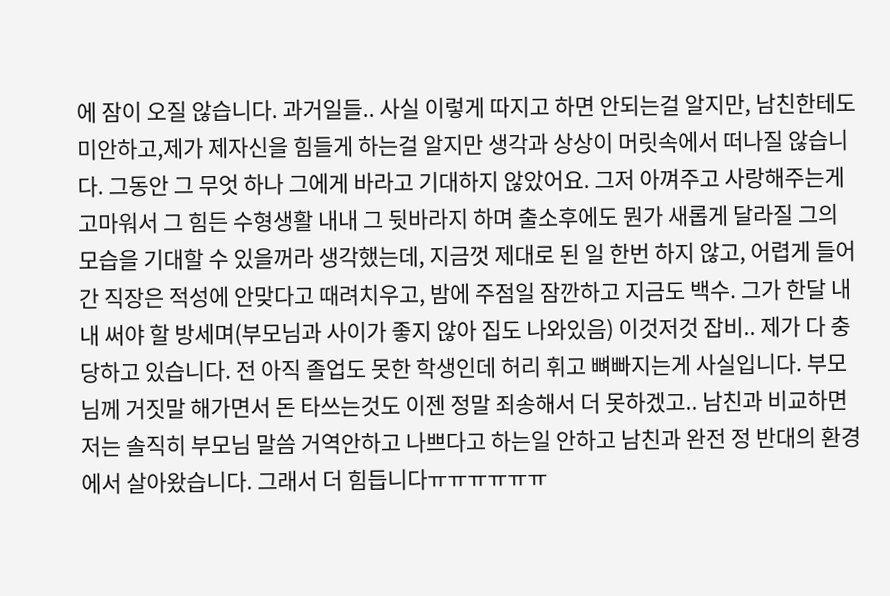에 잠이 오질 않습니다. 과거일들.. 사실 이렇게 따지고 하면 안되는걸 알지만, 남친한테도 미안하고,제가 제자신을 힘들게 하는걸 알지만 생각과 상상이 머릿속에서 떠나질 않습니다. 그동안 그 무엇 하나 그에게 바라고 기대하지 않았어요. 그저 아껴주고 사랑해주는게 고마워서 그 힘든 수형생활 내내 그 뒷바라지 하며 출소후에도 뭔가 새롭게 달라질 그의 모습을 기대할 수 있을꺼라 생각했는데, 지금껏 제대로 된 일 한번 하지 않고, 어렵게 들어간 직장은 적성에 안맞다고 때려치우고, 밤에 주점일 잠깐하고 지금도 백수. 그가 한달 내내 써야 할 방세며(부모님과 사이가 좋지 않아 집도 나와있음) 이것저것 잡비.. 제가 다 충당하고 있습니다. 전 아직 졸업도 못한 학생인데 허리 휘고 뼈빠지는게 사실입니다. 부모님께 거짓말 해가면서 돈 타쓰는것도 이젠 정말 죄송해서 더 못하겠고.. 남친과 비교하면 저는 솔직히 부모님 말씀 거역안하고 나쁘다고 하는일 안하고 남친과 완전 정 반대의 환경에서 살아왔습니다. 그래서 더 힘듭니다ㅠㅠㅠㅠㅠㅠ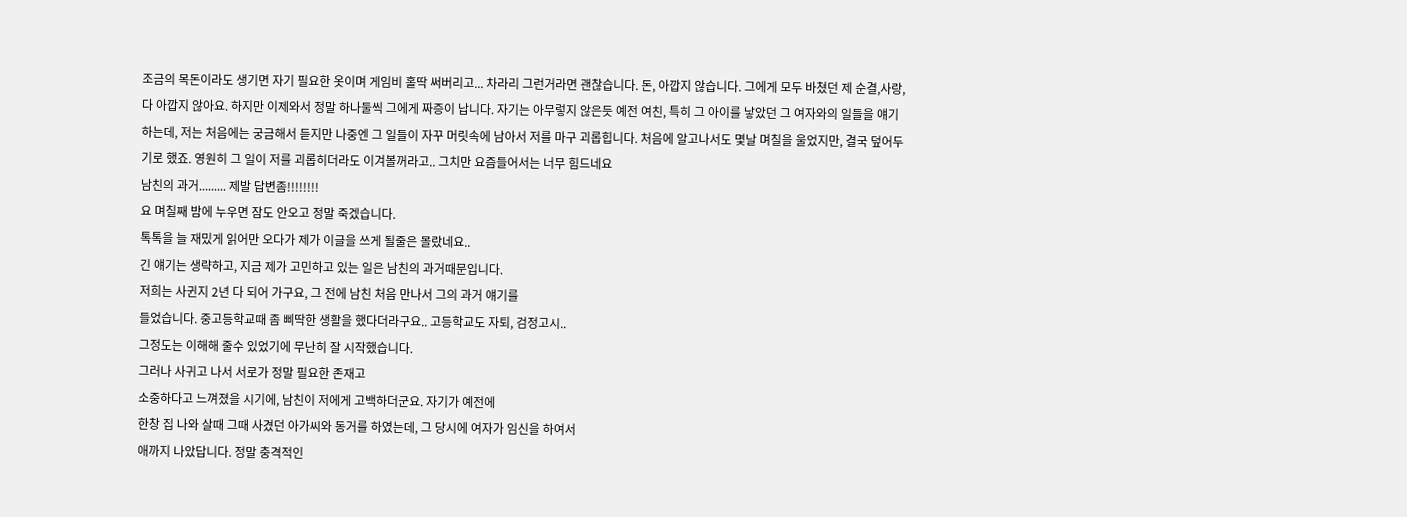조금의 목돈이라도 생기면 자기 필요한 옷이며 게임비 홀딱 써버리고... 차라리 그런거라면 괜찮습니다. 돈, 아깝지 않습니다. 그에게 모두 바쳤던 제 순결,사랑, 다 아깝지 않아요. 하지만 이제와서 정말 하나둘씩 그에게 짜증이 납니다. 자기는 아무렇지 않은듯 예전 여친, 특히 그 아이를 낳았던 그 여자와의 일들을 얘기하는데, 저는 처음에는 궁금해서 듣지만 나중엔 그 일들이 자꾸 머릿속에 남아서 저를 마구 괴롭힙니다. 처음에 알고나서도 몇날 며칠을 울었지만, 결국 덮어두기로 했죠. 영원히 그 일이 저를 괴롭히더라도 이겨볼꺼라고.. 그치만 요즘들어서는 너무 힘드네요
남친의 과거......... 제발 답변좀!!!!!!!!
요 며칠째 밤에 누우면 잠도 안오고 정말 죽겠습니다.
톡톡을 늘 재밌게 읽어만 오다가 제가 이글을 쓰게 될줄은 몰랐네요..
긴 얘기는 생략하고, 지금 제가 고민하고 있는 일은 남친의 과거때문입니다.
저희는 사귄지 2년 다 되어 가구요, 그 전에 남친 처음 만나서 그의 과거 얘기를
들었습니다. 중고등학교때 좀 삐딱한 생활을 했다더라구요.. 고등학교도 자퇴, 검정고시..
그정도는 이해해 줄수 있었기에 무난히 잘 시작했습니다.
그러나 사귀고 나서 서로가 정말 필요한 존재고
소중하다고 느껴졌을 시기에, 남친이 저에게 고백하더군요. 자기가 예전에
한창 집 나와 살때 그때 사겼던 아가씨와 동거를 하였는데, 그 당시에 여자가 임신을 하여서
애까지 나았답니다. 정말 충격적인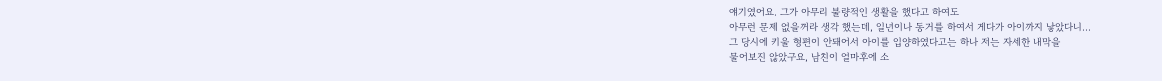얘기였어요. 그가 아무리 불량적인 생활을 했다고 하여도
아무런 문제 없을꺼라 생각 했는데, 일년이나 동거를 하여서 게다가 아이까지 낳았다니...
그 당시에 키울 형편이 안돼어서 아이를 입양하였다고는 하나 저는 자세한 내막을
물어보진 않았구요, 남친이 얼마후에 소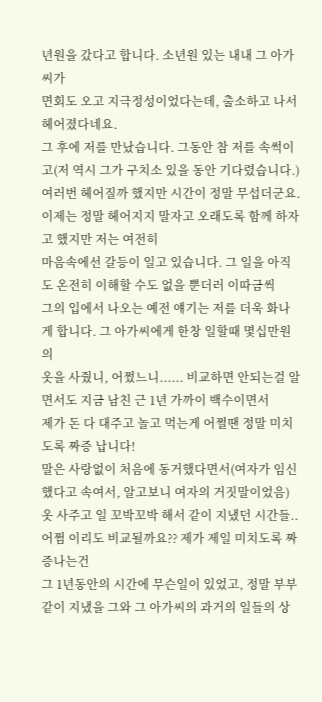년원을 갔다고 합니다. 소년원 있는 내내 그 아가씨가
면회도 오고 지극정성이었다는데, 출소하고 나서 헤어졌다네요.
그 후에 저를 만났습니다. 그동안 참 저를 속썩이고(저 역시 그가 구치소 있을 동안 기다렸습니다.)
여러번 헤어질까 했지만 시간이 정말 무섭더군요.
이제는 정말 헤어지지 말자고 오래도록 함께 하자고 했지만 저는 여전히
마음속에선 갈등이 일고 있습니다. 그 일을 아직도 온전히 이해할 수도 없을 뿐더러 이따금씩
그의 입에서 나오는 예전 얘기는 저를 더욱 화나게 합니다. 그 아가씨에게 한창 일할때 몇십만원의
옷을 사줬니, 어쩠느니...... 비교하면 안되는걸 알면서도 지금 남친 근 1년 가까이 백수이면서
제가 돈 다 대주고 놀고 먹는게 어쩔땐 정말 미치도록 짜증 납니다!
말은 사랑없이 처음에 동거했다면서(여자가 임신했다고 속여서, 알고보니 여자의 거짓말이었음)
옷 사주고 일 꼬박꼬박 해서 같이 지냈던 시간들..
어쩜 이리도 비교될까요?? 제가 제일 미치도록 짜증나는건
그 1년동안의 시간에 무슨일이 있었고, 정말 부부같이 지냈을 그와 그 아가씨의 과거의 일들의 상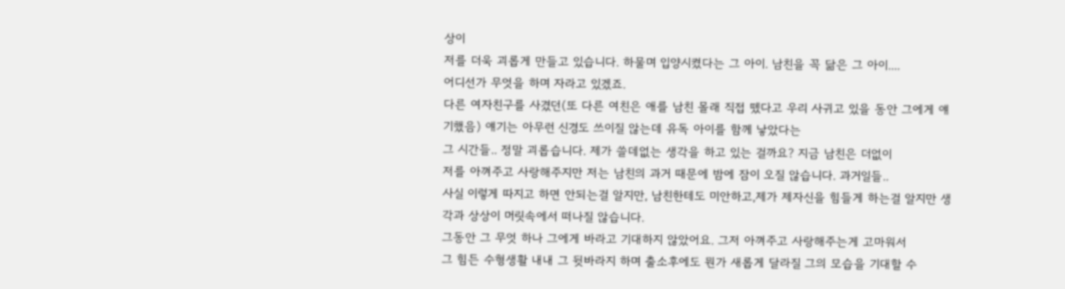상이
저를 더욱 괴롭게 만들고 있습니다. 하물며 입양시켰다는 그 아이. 남친을 꼭 닮은 그 아이....
어디선가 무엇을 하며 자라고 있겠죠.
다른 여자친구를 사겼던(또 다른 여친은 애를 남친 몰래 직접 뗐다고 우리 사귀고 있을 동안 그에게 얘기했음) 얘기는 아무런 신경도 쓰이질 않는데 유독 아이를 함께 낳았다는
그 시간들.. 정말 괴롭습니다. 제가 쓸데없는 생각을 하고 있는 걸까요? 지금 남친은 더없이
저를 아껴주고 사랑해주지만 저는 남친의 과거 때문에 밤에 잠이 오질 않습니다. 과거일들..
사실 이렇게 따지고 하면 안되는걸 알지만, 남친한테도 미안하고,제가 제자신을 힘들게 하는걸 알지만 생각과 상상이 머릿속에서 떠나질 않습니다.
그동안 그 무엇 하나 그에게 바라고 기대하지 않았어요. 그저 아껴주고 사랑해주는게 고마워서
그 힘든 수형생활 내내 그 뒷바라지 하며 출소후에도 뭔가 새롭게 달라질 그의 모습을 기대할 수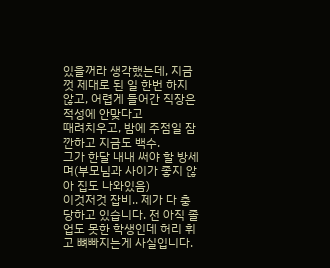있을꺼라 생각했는데, 지금껏 제대로 된 일 한번 하지 않고, 어렵게 들어간 직장은 적성에 안맞다고
때려치우고, 밤에 주점일 잠깐하고 지금도 백수.
그가 한달 내내 써야 할 방세며(부모님과 사이가 좋지 않아 집도 나와있음)
이것저것 잡비.. 제가 다 충당하고 있습니다. 전 아직 졸업도 못한 학생인데 허리 휘고 뼈빠지는게 사실입니다.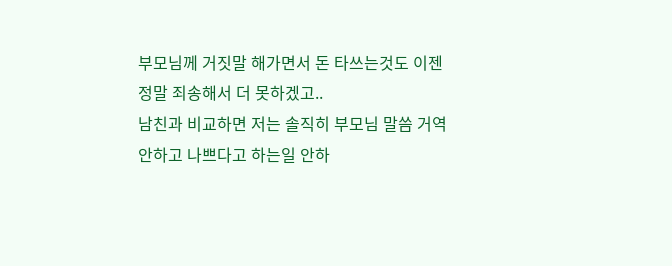부모님께 거짓말 해가면서 돈 타쓰는것도 이젠 정말 죄송해서 더 못하겠고..
남친과 비교하면 저는 솔직히 부모님 말씀 거역안하고 나쁘다고 하는일 안하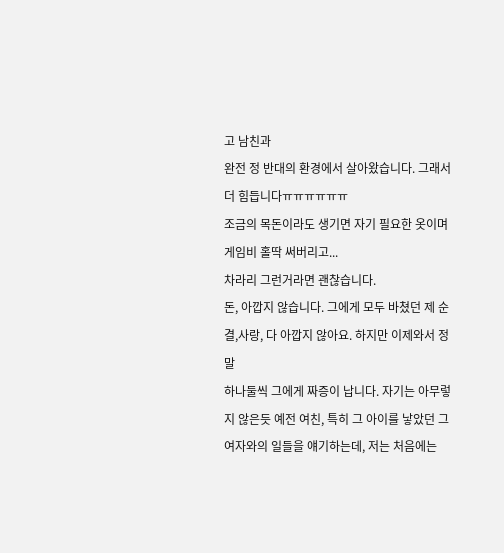고 남친과
완전 정 반대의 환경에서 살아왔습니다. 그래서 더 힘듭니다ㅠㅠㅠㅠㅠㅠ
조금의 목돈이라도 생기면 자기 필요한 옷이며 게임비 홀딱 써버리고...
차라리 그런거라면 괜찮습니다.
돈, 아깝지 않습니다. 그에게 모두 바쳤던 제 순결,사랑, 다 아깝지 않아요. 하지만 이제와서 정말
하나둘씩 그에게 짜증이 납니다. 자기는 아무렇지 않은듯 예전 여친, 특히 그 아이를 낳았던 그 여자와의 일들을 얘기하는데, 저는 처음에는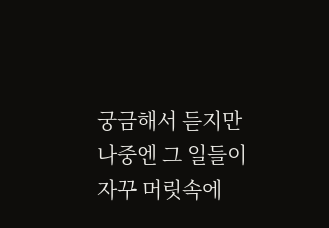궁금해서 듣지만 나중엔 그 일들이 자꾸 머릿속에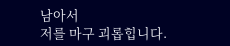남아서
저를 마구 괴롭힙니다.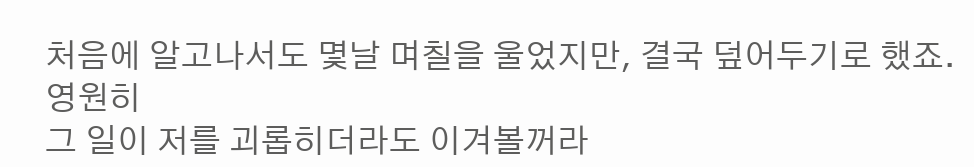처음에 알고나서도 몇날 며칠을 울었지만, 결국 덮어두기로 했죠. 영원히
그 일이 저를 괴롭히더라도 이겨볼꺼라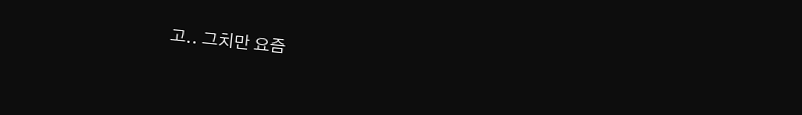고.. 그치만 요즘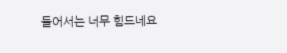들어서는 너무 힘드네요